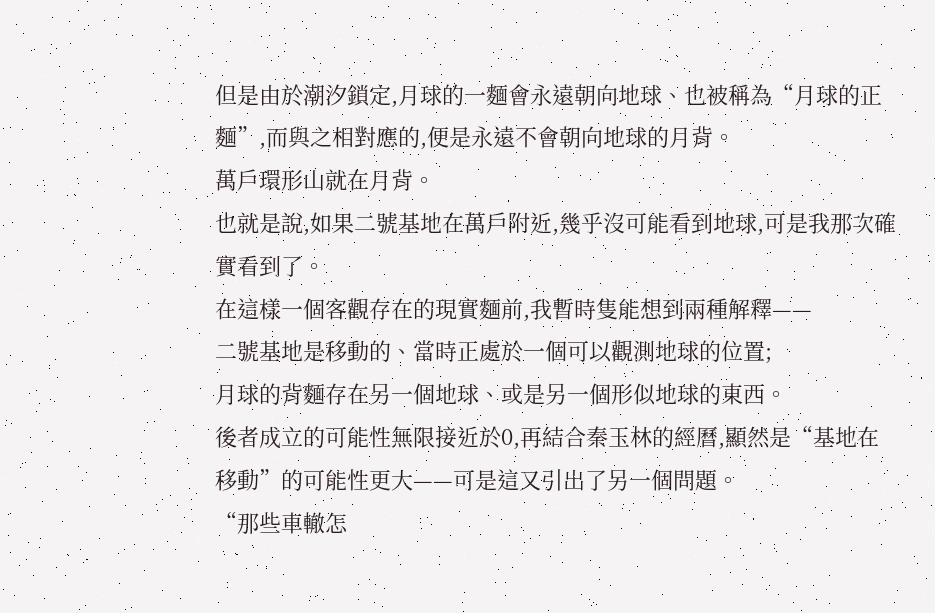但是由於潮汐鎖定,月球的一麵會永遠朝向地球、也被稱為“月球的正麵”,而與之相對應的,便是永遠不會朝向地球的月背。
萬戶環形山就在月背。
也就是說,如果二號基地在萬戶附近,幾乎沒可能看到地球,可是我那次確實看到了。
在這樣一個客觀存在的現實麵前,我暫時隻能想到兩種解釋——
二號基地是移動的、當時正處於一個可以觀測地球的位置;
月球的背麵存在另一個地球、或是另一個形似地球的東西。
後者成立的可能性無限接近於0,再結合秦玉林的經曆,顯然是“基地在移動”的可能性更大——可是這又引出了另一個問題。
“那些車轍怎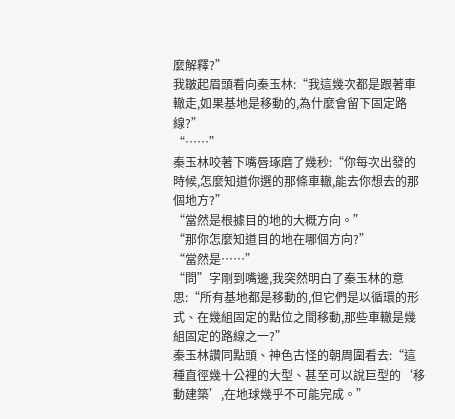麼解釋?”
我皺起眉頭看向秦玉林:“我這幾次都是跟著車轍走,如果基地是移動的,為什麼會留下固定路線?”
“……”
秦玉林咬著下嘴唇琢磨了幾秒:“你每次出發的時候,怎麼知道你選的那條車轍,能去你想去的那個地方?”
“當然是根據目的地的大概方向。”
“那你怎麼知道目的地在哪個方向?”
“當然是……”
“問”字剛到嘴邊,我突然明白了秦玉林的意思:“所有基地都是移動的,但它們是以循環的形式、在幾組固定的點位之間移動,那些車轍是幾組固定的路線之一?”
秦玉林讚同點頭、神色古怪的朝周圍看去:“這種直徑幾十公裡的大型、甚至可以說巨型的‘移動建築’,在地球幾乎不可能完成。”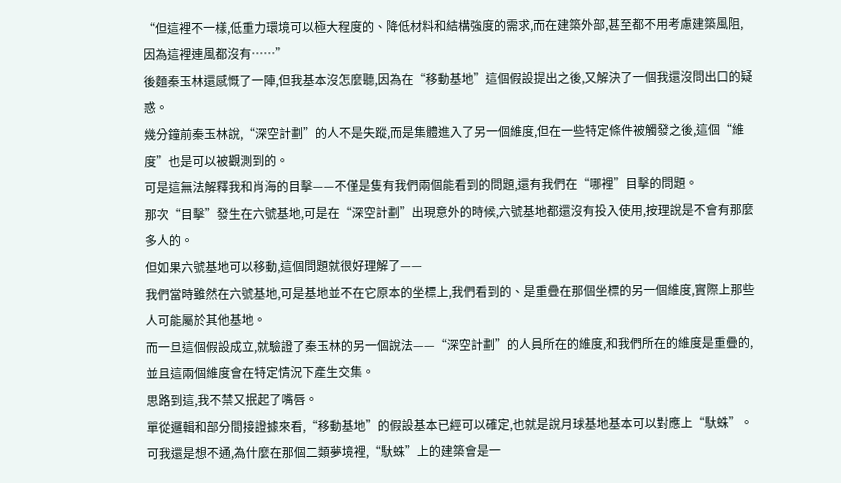“但這裡不一樣,低重力環境可以極大程度的、降低材料和結構強度的需求,而在建築外部,甚至都不用考慮建築風阻,因為這裡連風都沒有……”
後麵秦玉林還感慨了一陣,但我基本沒怎麼聽,因為在“移動基地”這個假設提出之後,又解決了一個我還沒問出口的疑惑。
幾分鐘前秦玉林說,“深空計劃”的人不是失蹤,而是集體進入了另一個維度,但在一些特定條件被觸發之後,這個“維度”也是可以被觀測到的。
可是這無法解釋我和肖海的目擊——不僅是隻有我們兩個能看到的問題,還有我們在“哪裡”目擊的問題。
那次“目擊”發生在六號基地,可是在“深空計劃”出現意外的時候,六號基地都還沒有投入使用,按理說是不會有那麼多人的。
但如果六號基地可以移動,這個問題就很好理解了——
我們當時雖然在六號基地,可是基地並不在它原本的坐標上,我們看到的、是重疊在那個坐標的另一個維度,實際上那些人可能屬於其他基地。
而一旦這個假設成立,就驗證了秦玉林的另一個說法——“深空計劃”的人員所在的維度,和我們所在的維度是重疊的,並且這兩個維度會在特定情況下產生交集。
思路到這,我不禁又抿起了嘴唇。
單從邏輯和部分間接證據來看,“移動基地”的假設基本已經可以確定,也就是說月球基地基本可以對應上“馱蛛”。
可我還是想不通,為什麼在那個二類夢境裡,“馱蛛”上的建築會是一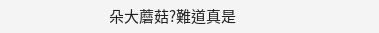朵大蘑菇?難道真是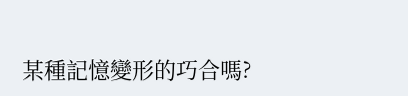某種記憶變形的巧合嗎?